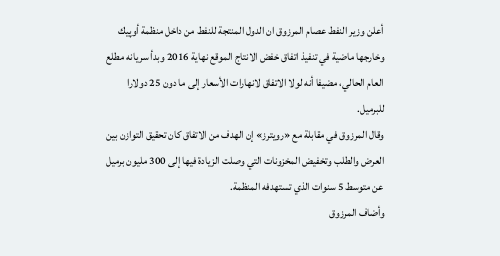أعلن وزير النفط عصام المرزوق ان الدول المنتجة للنفط من داخل منظمة أوپيك وخارجها ماضية في تنفيذ اتفاق خفض الانتاج الموقع نهاية 2016 وبدأ سريانه مطلع العام الحالي، مضيفا أنه لولا الاتفاق لانهارات الأسعار إلى ما دون 25 دولارا للبرميل.
وقال المرزوق في مقابلة مع «رويترز» إن الهدف من الاتفاق كان تحقيق التوازن بين العرض والطلب وتخفيض المخزونات التي وصلت الزيادة فيها إلى 300 مليون برميل عن متوسط 5 سنوات الذي تستهدفه المنظمة.
وأضاف المرزوق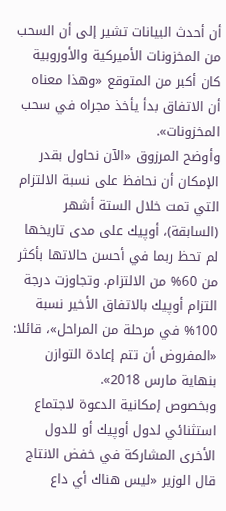أن أحدث البيانات تشير إلى أن السحب من المخزونات الأميركية والأوروبية كان أكبر من المتوقع «وهذا معناه أن الاتفاق بدأ يأخذ مجراه في سحب المخزونات».
وأوضح المرزوق «الآن نحاول بقدر الإمكان أن نحافظ على نسبة الالتزام التي تمت خلال الستة أشهر (السابقة)، أوپيك على مدى تاريخها لم تحظ ربما في أحسن حالاتها بأكثر من 60% من الالتزام. وتجاوزت درجة التزام أوپيك بالاتفاق الأخير نسبة 100% في مرحلة من المراحل»، قائلا: «المفروض أن تتم إعادة التوازن بنهاية مارس 2018».
وبخصوص إمكانية الدعوة لاجتماع استثنائي لدول أوپيك أو للدول الأخرى المشاركة في خفض الانتاج قال الوزير «ليس هناك أي داع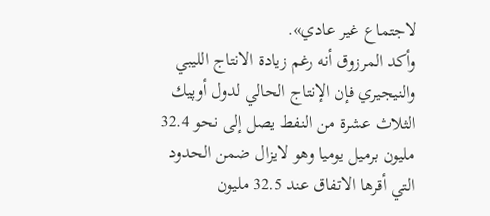لاجتماع غير عادي».
وأكد المرزوق أنه رغم زيادة الانتاج الليبي والنيجيري فإن الإنتاج الحالي لدول أوپيك الثلاث عشرة من النفط يصل إلى نحو 32.4 مليون برميل يوميا وهو لايزال ضمن الحدود التي أقرها الاتفاق عند 32.5 مليون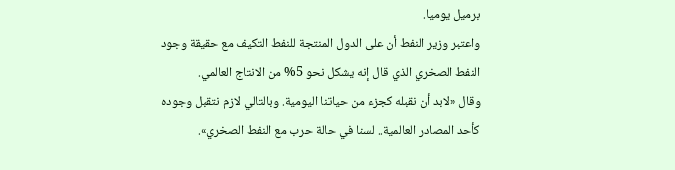برميل يوميا.
واعتبر وزير النفط أن على الدول المنتجة للنفط التكيف مع حقيقة وجود النفط الصخري الذي قال إنه يشكل نحو 5% من الانتاج العالمي.
وقال «لابد أن نقبله كجزء من حياتنا اليومية. وبالتالي لازم نتقبل وجوده كأحد المصادر العالمية.. لسنا في حالة حرب مع النفط الصخري».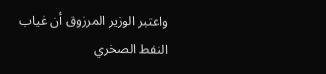واعتبر الوزير المرزوق أن غياب النفط الصخري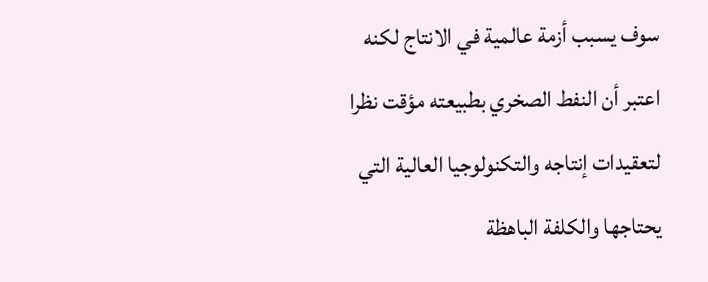سوف يسبب أزمة عالمية في الانتاج لكنه اعتبر أن النفط الصخري بطبيعته مؤقت نظرا لتعقيدات إنتاجه والتكنولوجيا العالية التي يحتاجها والكلفة الباهظة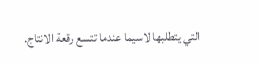التي يتطلبها لاسيما عندما تتسع رقعة الانتاج.